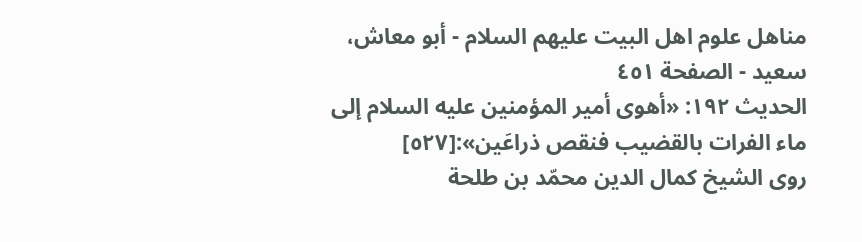مناهل علوم اهل البيت عليهم السلام - أبو معاش، سعيد - الصفحة ٤٥١
الحديث ١٩٢: «أهوى أمير المؤمنين عليه السلام إلى ماء الفرات بالقضيب فنقص ذراعَين»:[٥٢٧]
روى الشيخ كمال الدين محمّد بن طلحة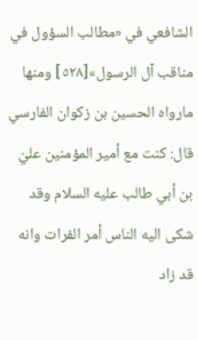الشافعي في «مطالب السؤول في مناقب آل الرسول»[٥٢٨] ومنها مارواه الحسين بن زكوان الفارسي قال: كنت مع أمير المؤمنين عليّ بن أبي طالب عليه السلام وقد شكى اليه الناس أمر الفرات وانه قد زاد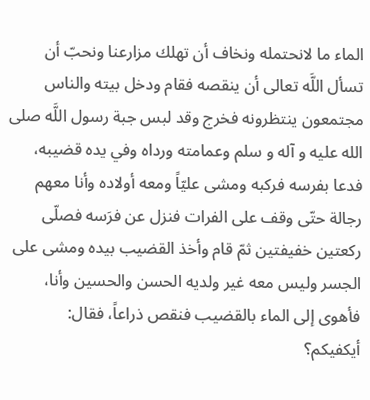الماء ما لانحتمله ونخاف أن تهلك مزارعنا ونحبّ أن تسأل اللَّه تعالى أن ينقصه فقام ودخل بيته والناس مجتمعون ينتظرونه فخرج وقد لبس جبة رسول اللَّه صلى الله عليه و آله و سلم وعمامته ورداه وفي يده قضيبه، فدعا بفرسه فركبه ومشى عليّاً ومعه أولاده وأنا معهم رجالة حتّى وقف على الفرات فنزل عن فرَسه فصلّى ركعتين خفيفتين ثمّ قام وأخذ القضيب بيده ومشى على الجسر وليس معه غير ولديه الحسن والحسين وأنا، فأهوى إلى الماء بالقضيب فنقص ذراعاً، فقال:
أيكفيكم؟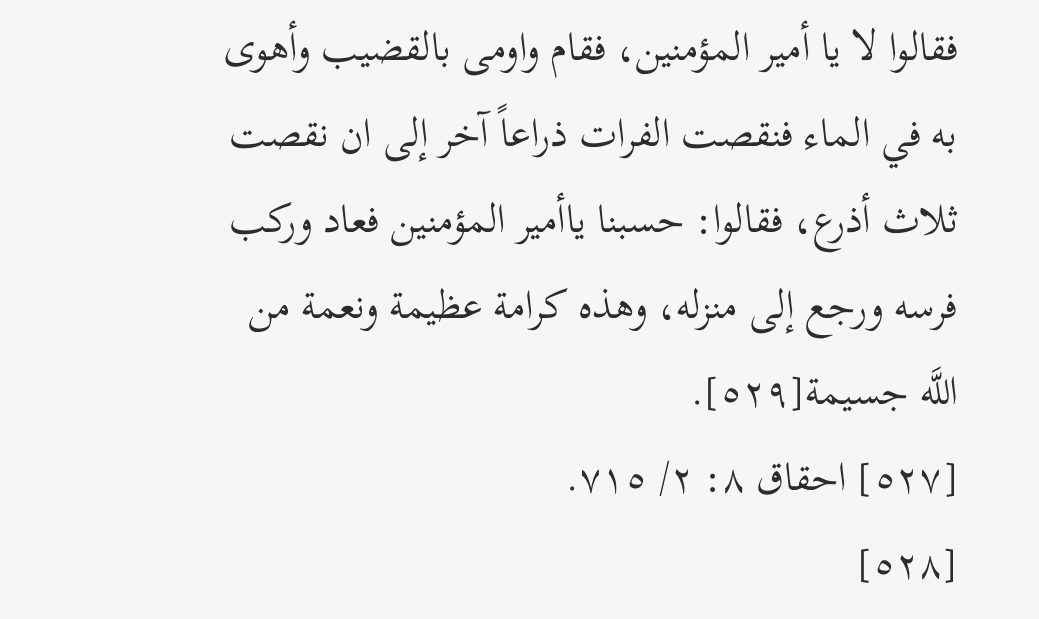فقالوا لا يا أمير المؤمنين، فقام واومى بالقضيب وأهوى به في الماء فنقصت الفرات ذراعاً آخر إلى ان نقصت ثلاث أذرع، فقالوا: حسبنا ياأمير المؤمنين فعاد وركب فرسه ورجع إلى منزله، وهذه كرامة عظيمة ونعمة من اللَّه جسيمة[٥٢٩].
[٥٢٧] احقاق ٨: ٢/ ٧١٥.
[٥٢٨]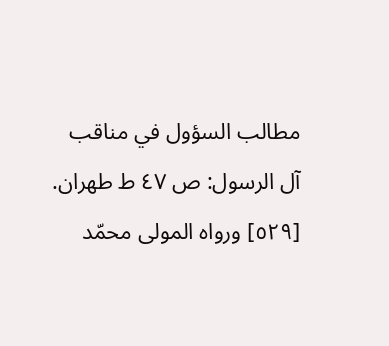مطالب السؤول في مناقب آل الرسول: ص ٤٧ ط طهران.
[٥٢٩] ورواه المولى محمّد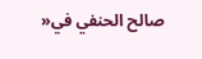صالح الحنفي في«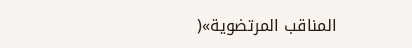المناقب المرتضوية»(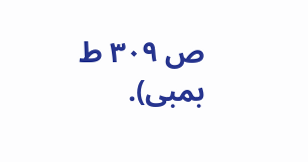ص ٣٠٩ ط بمبى).